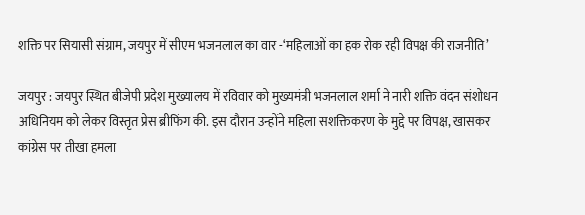शक्ति पर सियासी संग्राम, जयपुर में सीएम भजनलाल का वार -‘महिलाओं का हक रोक रही विपक्ष की राजनीति’

जयपुर : जयपुर स्थित बीजेपी प्रदेश मुख्यालय में रविवार को मुख्यमंत्री भजनलाल शर्मा ने नारी शक्ति वंदन संशोधन अधिनियम को लेकर विस्तृत प्रेस ब्रीफिंग की. इस दौरान उन्होंने महिला सशक्तिकरण के मुद्दे पर विपक्ष, खासकर कांग्रेस पर तीखा हमला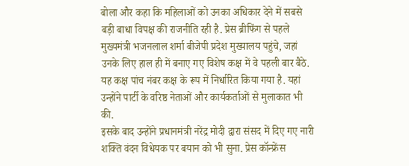बोला और कहा कि महिलाओं को उनका अधिकार देने में सबसे बड़ी बाधा विपक्ष की राजनीति रही है. प्रेस ब्रीफिंग से पहले मुख्यमंत्री भजनलाल शर्मा बीजेपी प्रदेश मुख्यालय पहुंचे, जहां उनके लिए हाल ही में बनाए गए विशेष कक्ष में वे पहली बार बैठे. यह कक्ष पांच नंबर कक्ष के रूप में निर्धारित किया गया है. यहां उन्होंने पार्टी के वरिष्ठ नेताओं और कार्यकर्ताओं से मुलाकात भी की.
इसके बाद उन्होंने प्रधानमंत्री नरेंद्र मोदी द्वारा संसद में दिए गए नारी शक्ति वंदन विधेयक पर बयान को भी सुना. प्रेस कॉन्फ्रेंस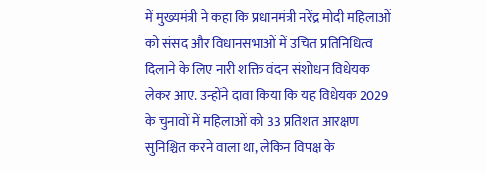में मुख्यमंत्री ने कहा कि प्रधानमंत्री नरेंद्र मोदी महिलाओं को संसद और विधानसभाओं में उचित प्रतिनिधित्व दिलाने के लिए नारी शक्ति वंदन संशोधन विधेयक लेकर आए. उन्होंने दावा किया कि यह विधेयक 2029 के चुनावों में महिलाओं को 33 प्रतिशत आरक्षण सुनिश्चित करने वाला था, लेकिन विपक्ष के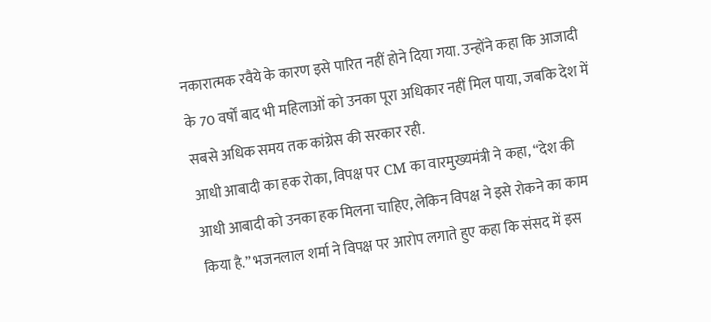नकारात्मक रवैये के कारण इसे पारित नहीं होने दिया गया. उन्होंने कहा कि आजादी के 70 वर्षों बाद भी महिलाओं को उनका पूरा अधिकार नहीं मिल पाया, जबकि देश में सबसे अधिक समय तक कांग्रेस की सरकार रही.
आधी आबादी का हक रोका, विपक्ष पर CM का वारमुख्यमंत्री ने कहा, “देश की आधी आबादी को उनका हक मिलना चाहिए, लेकिन विपक्ष ने इसे रोकने का काम किया है.” भजनलाल शर्मा ने विपक्ष पर आरोप लगाते हुए कहा कि संसद में इस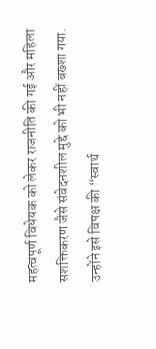महत्वपूर्ण विधेयक को लेकर राजनीति की गई और महिला सशक्तिकरण जैसे संवेदनशील मुद्दे को भी नहीं बख्शा गया. उन्होंने इसे विपक्ष की “स्वार्थ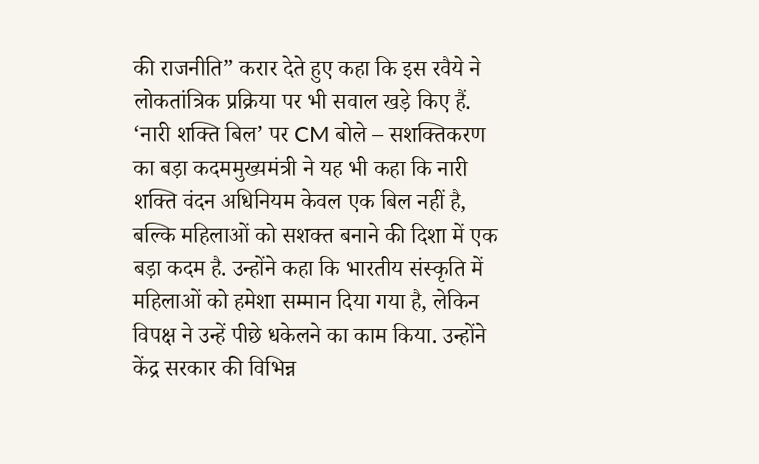की राजनीति” करार देते हुए कहा कि इस रवैये ने लोकतांत्रिक प्रक्रिया पर भी सवाल खड़े किए हैं.
‘नारी शक्ति बिल’ पर CM बोले – सशक्तिकरण का बड़ा कदममुख्यमंत्री ने यह भी कहा कि नारी शक्ति वंदन अधिनियम केवल एक बिल नहीं है, बल्कि महिलाओं को सशक्त बनाने की दिशा में एक बड़ा कदम है. उन्होंने कहा कि भारतीय संस्कृति में महिलाओं को हमेशा सम्मान दिया गया है, लेकिन विपक्ष ने उन्हें पीछे धकेलने का काम किया. उन्होंने केंद्र सरकार की विभिन्न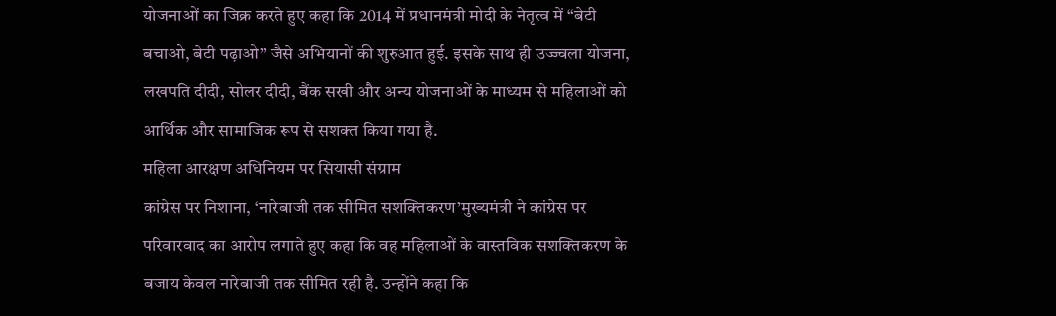योजनाओं का जिक्र करते हुए कहा कि 2014 में प्रधानमंत्री मोदी के नेतृत्व में “बेटी बचाओ, बेटी पढ़ाओ” जैसे अभियानों की शुरुआत हुई. इसके साथ ही उज्ज्वला योजना, लखपति दीदी, सोलर दीदी, बैंक सखी और अन्य योजनाओं के माध्यम से महिलाओं को आर्थिक और सामाजिक रूप से सशक्त किया गया है.
महिला आरक्षण अधिनियम पर सियासी संग्राम
कांग्रेस पर निशाना, ‘नारेबाजी तक सीमित सशक्तिकरण’मुख्यमंत्री ने कांग्रेस पर परिवारवाद का आरोप लगाते हुए कहा कि वह महिलाओं के वास्तविक सशक्तिकरण के बजाय केवल नारेबाजी तक सीमित रही है. उन्होंने कहा कि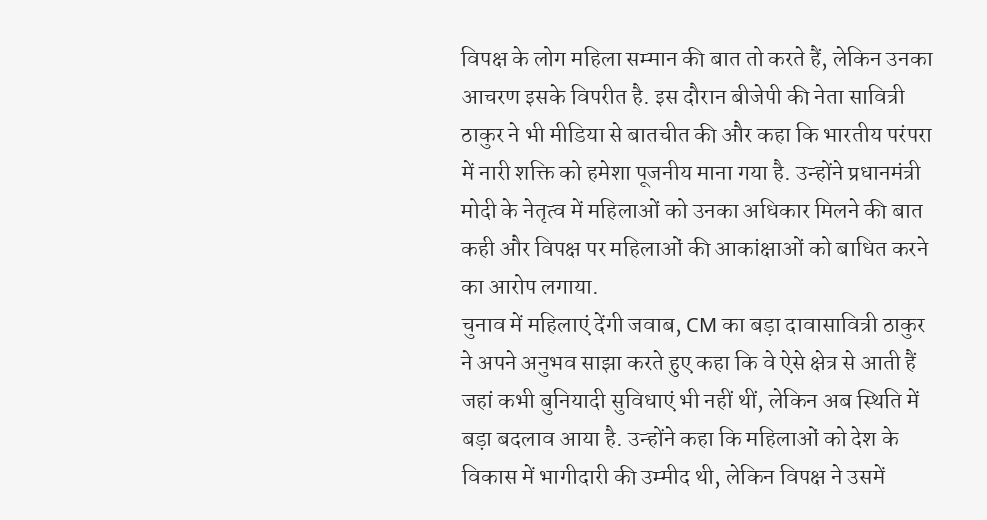विपक्ष के लोग महिला सम्मान की बात तो करते हैं, लेकिन उनका आचरण इसके विपरीत है. इस दौरान बीजेपी की नेता सावित्री ठाकुर ने भी मीडिया से बातचीत की और कहा कि भारतीय परंपरा में नारी शक्ति को हमेशा पूजनीय माना गया है. उन्होंने प्रधानमंत्री मोदी के नेतृत्व में महिलाओं को उनका अधिकार मिलने की बात कही और विपक्ष पर महिलाओं की आकांक्षाओं को बाधित करने का आरोप लगाया.
चुनाव में महिलाएं देंगी जवाब, CM का बड़ा दावासावित्री ठाकुर ने अपने अनुभव साझा करते हुए कहा कि वे ऐसे क्षेत्र से आती हैं जहां कभी बुनियादी सुविधाएं भी नहीं थीं, लेकिन अब स्थिति में बड़ा बदलाव आया है. उन्होंने कहा कि महिलाओं को देश के विकास में भागीदारी की उम्मीद थी, लेकिन विपक्ष ने उसमें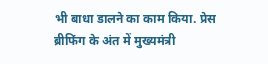भी बाधा डालने का काम किया. प्रेस ब्रीफिंग के अंत में मुख्यमंत्री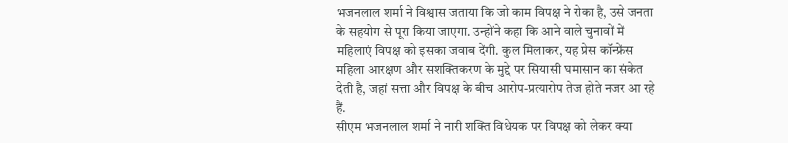भजनलाल शर्मा ने विश्वास जताया कि जो काम विपक्ष ने रोका है, उसे जनता के सहयोग से पूरा किया जाएगा. उन्होंने कहा कि आने वाले चुनावों में महिलाएं विपक्ष को इसका जवाब देंगी. कुल मिलाकर, यह प्रेस कॉन्फ्रेंस महिला आरक्षण और सशक्तिकरण के मुद्दे पर सियासी घमासान का संकेत देती है, जहां सत्ता और विपक्ष के बीच आरोप-प्रत्यारोप तेज होते नजर आ रहे हैं.
सीएम भजनलाल शर्मा ने नारी शक्ति विधेयक पर विपक्ष को लेकर क्या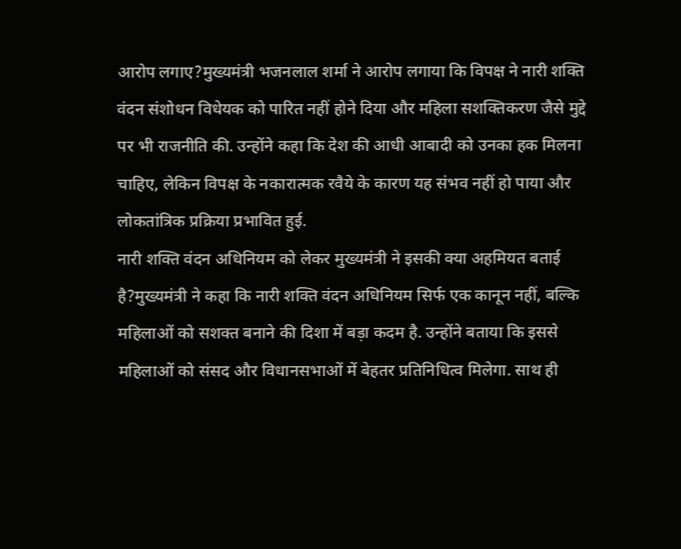आरोप लगाए?मुख्यमंत्री भजनलाल शर्मा ने आरोप लगाया कि विपक्ष ने नारी शक्ति वंदन संशोधन विधेयक को पारित नहीं होने दिया और महिला सशक्तिकरण जैसे मुद्दे पर भी राजनीति की. उन्होंने कहा कि देश की आधी आबादी को उनका हक मिलना चाहिए, लेकिन विपक्ष के नकारात्मक रवैये के कारण यह संभव नहीं हो पाया और लोकतांत्रिक प्रक्रिया प्रभावित हुई.
नारी शक्ति वंदन अधिनियम को लेकर मुख्यमंत्री ने इसकी क्या अहमियत बताई है?मुख्यमंत्री ने कहा कि नारी शक्ति वंदन अधिनियम सिर्फ एक कानून नहीं, बल्कि महिलाओं को सशक्त बनाने की दिशा में बड़ा कदम है. उन्होंने बताया कि इससे महिलाओं को संसद और विधानसभाओं में बेहतर प्रतिनिधित्व मिलेगा. साथ ही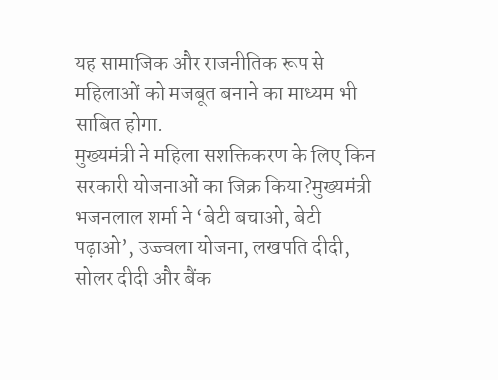यह सामाजिक और राजनीतिक रूप से महिलाओं को मजबूत बनाने का माध्यम भी साबित होगा.
मुख्यमंत्री ने महिला सशक्तिकरण के लिए किन सरकारी योजनाओं का जिक्र किया?मुख्यमंत्री भजनलाल शर्मा ने ‘बेटी बचाओ, बेटी पढ़ाओ’, उज्ज्वला योजना, लखपति दीदी, सोलर दीदी और बैंक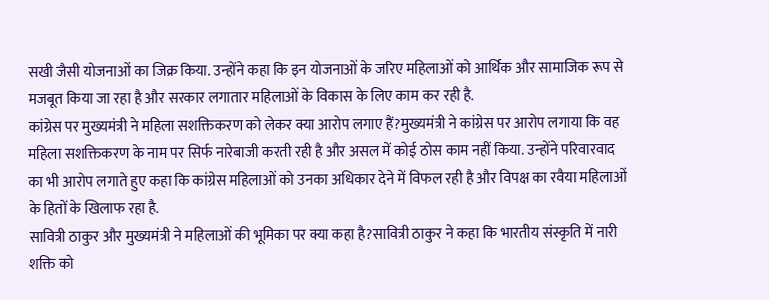सखी जैसी योजनाओं का जिक्र किया. उन्होंने कहा कि इन योजनाओं के जरिए महिलाओं को आर्थिक और सामाजिक रूप से मजबूत किया जा रहा है और सरकार लगातार महिलाओं के विकास के लिए काम कर रही है.
कांग्रेस पर मुख्यमंत्री ने महिला सशक्तिकरण को लेकर क्या आरोप लगाए हैं?मुख्यमंत्री ने कांग्रेस पर आरोप लगाया कि वह महिला सशक्तिकरण के नाम पर सिर्फ नारेबाजी करती रही है और असल में कोई ठोस काम नहीं किया. उन्होंने परिवारवाद का भी आरोप लगाते हुए कहा कि कांग्रेस महिलाओं को उनका अधिकार देने में विफल रही है और विपक्ष का रवैया महिलाओं के हितों के खिलाफ रहा है.
सावित्री ठाकुर और मुख्यमंत्री ने महिलाओं की भूमिका पर क्या कहा है?सावित्री ठाकुर ने कहा कि भारतीय संस्कृति में नारी शक्ति को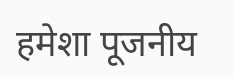हमेशा पूजनीय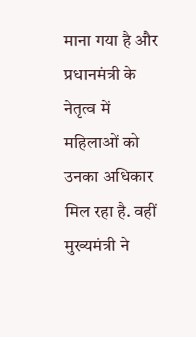माना गया है और प्रधानमंत्री के नेतृत्व में महिलाओं को उनका अधिकार मिल रहा है. वहीं मुख्यमंत्री ने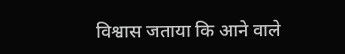विश्वास जताया कि आने वाले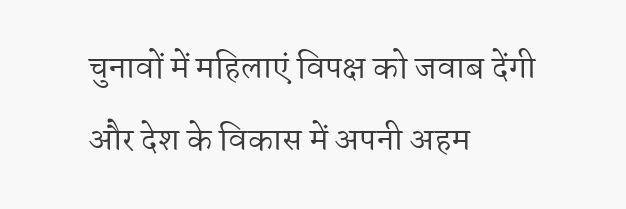चुनावों में महिलाएं विपक्ष को जवाब देंगी और देश के विकास में अपनी अहम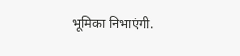भूमिका निभाएंगी.